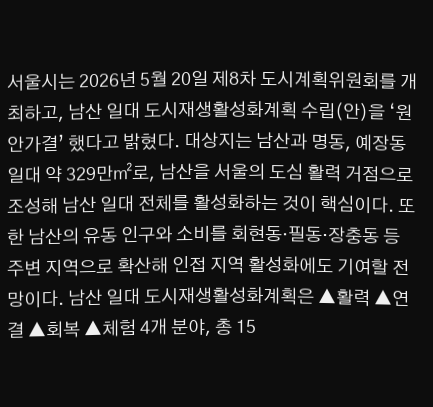서울시는 2026년 5월 20일 제8차 도시계획위원회를 개최하고, 남산 일대 도시재생활성화계획 수립(안)을 ‘원안가결’ 했다고 밝혔다. 대상지는 남산과 명동, 예장동 일대 약 329만㎡로, 남산을 서울의 도심 활력 거점으로 조성해 남산 일대 전체를 활성화하는 것이 핵심이다. 또한 남산의 유동 인구와 소비를 회현동·필동·장충동 등 주변 지역으로 확산해 인접 지역 활성화에도 기여할 전망이다. 남산 일대 도시재생활성화계획은 ▲활력 ▲연결 ▲회복 ▲체험 4개 분야, 총 15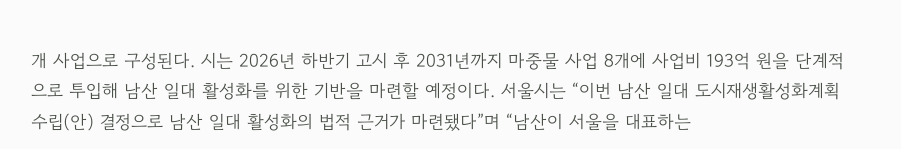개 사업으로 구성된다. 시는 2026년 하반기 고시 후 2031년까지 마중물 사업 8개에 사업비 193억 원을 단계적으로 투입해 남산 일대 활성화를 위한 기반을 마련할 예정이다. 서울시는 “이번 남산 일대 도시재생활성화계획 수립(안) 결정으로 남산 일대 활성화의 법적 근거가 마련됐다”며 “남산이 서울을 대표하는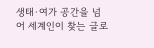생태·여가 공간을 넘어 세계인이 찾는 글로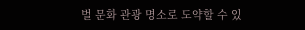벌 문화 관광 명소로 도약할 수 있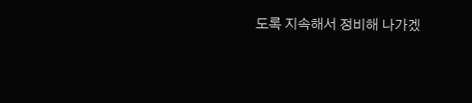도록 지속해서 정비해 나가겠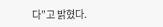다”고 밝혔다.